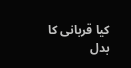کیا قربانی کا بدل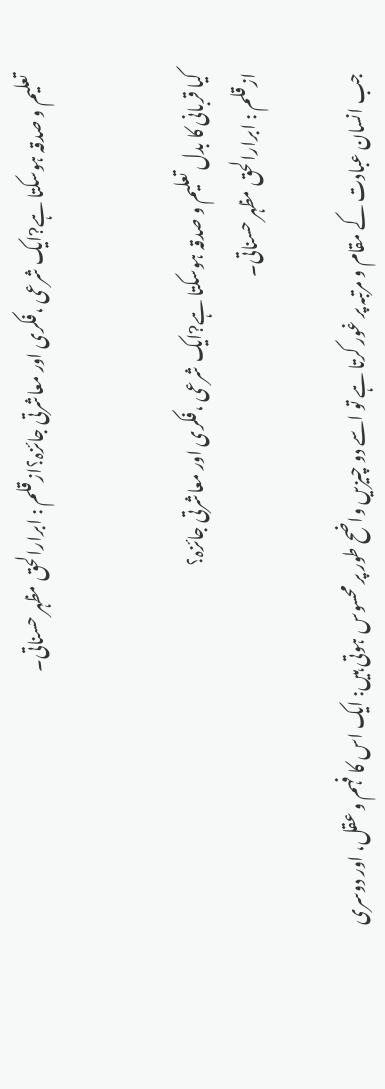تعلیم و صدقہ ہوسکتا ہے?ایک شرعی ،فکری اور معاشرتی جائزہ؟ازقلم : ابرارالحق مظہر حسناتی۔


کیا قربانی کا بدل تعلیم و صدقہ ہوسکتا ہے?ایک شرعی ،فکری اور معاشرتی جائزہ؟
ازقلم : ابرارالحق مظہر حسناتی۔

جب انسان عبادت کے مقام و مرتبہ پر غور کرتا ہے تو اسے دو چیزیں واضح طور پر محسوس ہوتی ہیں: ایک اس کا فہم و عقل، اور دوسری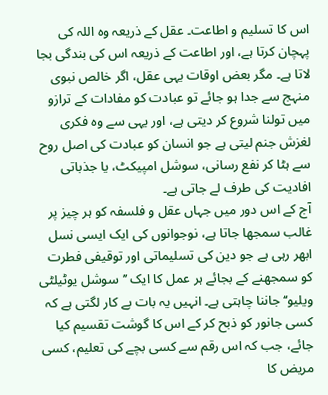اس کا تسلیم و اطاعت۔ عقل کے ذریعہ وہ اللہ کی پہچان کرتا ہے، اور اطاعت کے ذریعہ اس کی بندگی بجا لاتا ہے۔ مگر بعض اوقات یہی عقل، اگر خالص نبوی منہج سے جدا ہو جائے تو عبادت کو مفادات کے ترازو میں تولنا شروع کر دیتی ہے، اور یہی سے وہ فکری لغزش جنم لیتی ہے جو انسان کو عبادت کی اصل روح سے ہٹا کر نفع رسانی، سوشل امپیکٹ، یا جذباتی افادیت کی طرف لے جاتی ہے۔
آج کے اس دور میں جہاں عقل و فلسفہ کو ہر چیز پر غالب سمجھا جاتا ہے، نوجوانوں کی ایک ایسی نسل ابھر رہی ہے جو دین کی تسلیماتی اور توقیفی فطرت کو سمجھنے کے بجائے ہر عمل کا ایک ’’سوشل یوٹیلٹی ویلیو‘‘ جاننا چاہتی ہے۔ انہیں یہ بات بے کار لگتی ہے کہ کسی جانور کو ذبح کر کے اس کا گوشت تقسیم کیا جائے، جب کہ اس رقم سے کسی بچے کی تعلیم، کسی مریض کا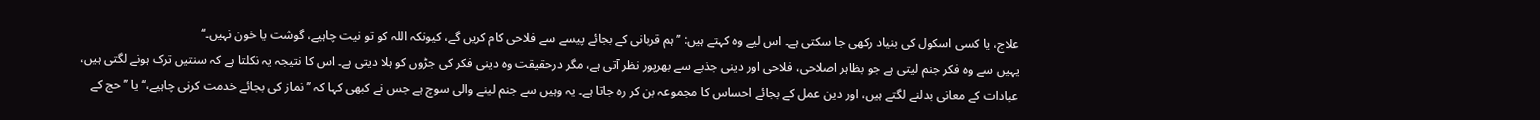علاج، یا کسی اسکول کی بنیاد رکھی جا سکتی ہے۔ اس لیے وہ کہتے ہیں: ’’ہم قربانی کے بجائے پیسے سے فلاحی کام کریں گے، کیونکہ اللہ کو تو نیت چاہیے، گوشت یا خون نہیں۔‘‘
یہیں سے وہ فکر جنم لیتی ہے جو بظاہر اصلاحی، فلاحی اور دینی جذبے سے بھرپور نظر آتی ہے، مگر درحقیقت وہ دینی فکر کی جڑوں کو ہلا دیتی ہے۔ اس کا نتیجہ یہ نکلتا ہے کہ سنتیں ترک ہونے لگتی ہیں، عبادات کے معانی بدلنے لگتے ہیں، اور دین عمل کے بجائے احساس کا مجموعہ بن کر رہ جاتا ہے۔ یہ وہیں سے جنم لینے والی سوچ ہے جس نے کبھی کہا کہ ’’نماز کی بجائے خدمت کرنی چاہیے،‘‘ یا ’’حج کے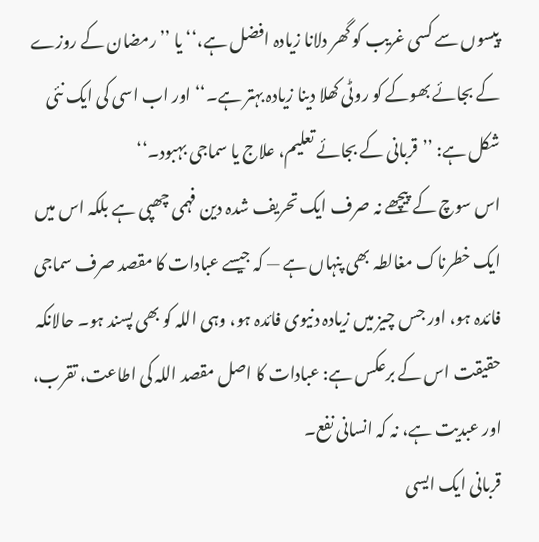پیسوں سے کسی غریب کو گھر دلانا زیادہ افضل ہے،‘‘ یا ’’رمضان کے روزے کے بجائے بھوکے کو روٹی کھلا دینا زیادہ بہتر ہے۔‘‘ اور اب اسی کی ایک نئی شکل ہے: ’’قربانی کے بجائے تعلیم، علاج یا سماجی بہبود۔‘‘
اس سوچ کے پیچھے نہ صرف ایک تحریف شدہ دین فہمی چھپی ہے بلکہ اس میں ایک خطرناک مغالطہ بھی پنہاں ہے — کہ جیسے عبادات کا مقصد صرف سماجی فائدہ ہو، اور جس چیز میں زیادہ دنیوی فائدہ ہو، وہی اللہ کو بھی پسند ہو۔ حالانکہ حقیقت اس کے برعکس ہے: عبادات کا اصل مقصد اللہ کی اطاعت، تقرب، اور عبدیت ہے، نہ کہ انسانی نفع۔
قربانی ایک ایسی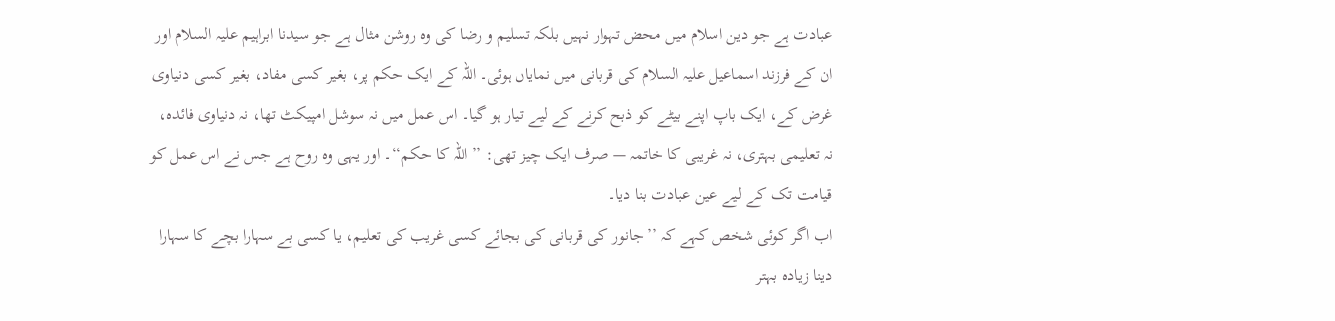عبادت ہے جو دین اسلام میں محض تہوار نہیں بلکہ تسلیم و رضا کی وہ روشن مثال ہے جو سیدنا ابراہیم علیہ السلام اور ان کے فرزند اسماعیل علیہ السلام کی قربانی میں نمایاں ہوئی۔ اللہ کے ایک حکم پر، بغیر کسی مفاد، بغیر کسی دنیاوی غرض کے، ایک باپ اپنے بیٹے کو ذبح کرنے کے لیے تیار ہو گیا۔ اس عمل میں نہ سوشل امپیکٹ تھا، نہ دنیاوی فائدہ، نہ تعلیمی بہتری، نہ غریبی کا خاتمہ — صرف ایک چیز تھی: ’’اللہ کا حکم‘‘۔ اور یہی وہ روح ہے جس نے اس عمل کو قیامت تک کے لیے عین عبادت بنا دیا۔
اب اگر کوئی شخص کہے کہ ’’جانور کی قربانی کی بجائے کسی غریب کی تعلیم، یا کسی بے سہارا بچے کا سہارا دینا زیادہ بہتر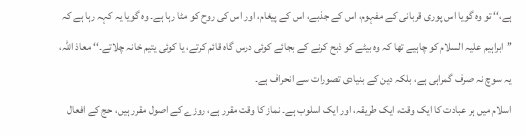ہے،‘‘ تو وہ گویا اس پوری قربانی کے مفہوم، اس کے جذبے، اس کے پیغام، اور اس کی روح کو مٹا رہا ہے۔ وہ گویا یہ کہہ رہا ہے کہ ’’ابراہیم علیہ السلام کو چاہیے تھا کہ وہ بیٹے کو ذبح کرنے کے بجائے کوئی درس گاہ قائم کرتے، یا کوئی یتیم خانہ چلاتے۔‘‘ معاذ اللہ، یہ سوچ نہ صرف گمراہی ہے، بلکہ دین کے بنیادی تصورات سے انحراف ہے۔
اسلام میں ہر عبادت کا ایک وقت، ایک طریقہ، اور ایک اسلوب ہے۔ نماز کا وقت مقرر ہے، روزے کے اصول مقرر ہیں، حج کے افعال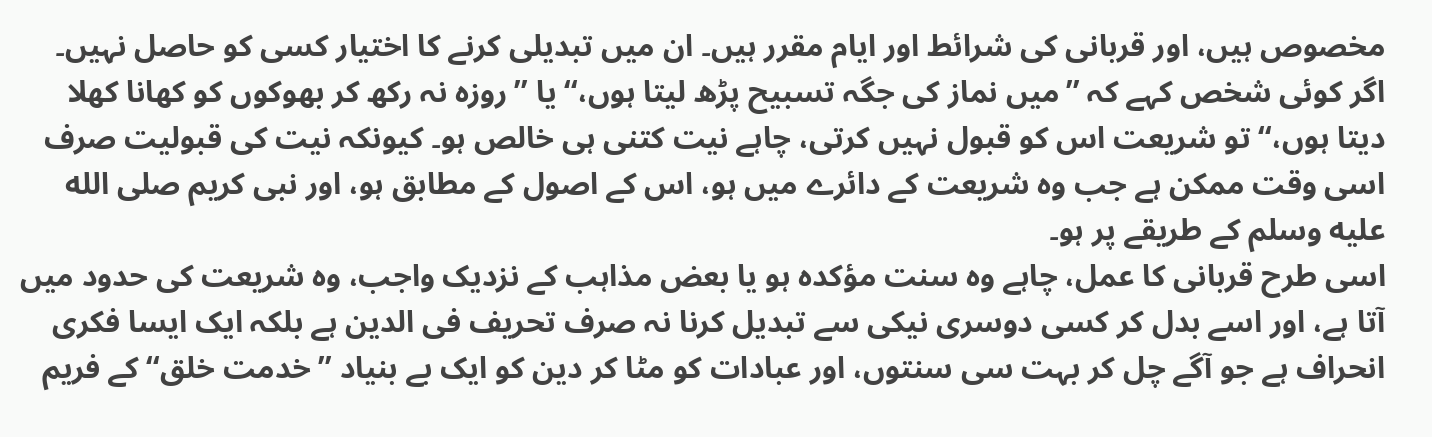مخصوص ہیں، اور قربانی کی شرائط اور ایام مقرر ہیں۔ ان میں تبدیلی کرنے کا اختیار کسی کو حاصل نہیں۔ اگر کوئی شخص کہے کہ ’’میں نماز کی جگہ تسبیح پڑھ لیتا ہوں،‘‘ یا ’’روزہ نہ رکھ کر بھوکوں کو کھانا کھلا دیتا ہوں،‘‘ تو شریعت اس کو قبول نہیں کرتی، چاہے نیت کتنی ہی خالص ہو۔ کیونکہ نیت کی قبولیت صرف اسی وقت ممکن ہے جب وہ شریعت کے دائرے میں ہو، اس کے اصول کے مطابق ہو، اور نبی کریم صلى الله عليه وسلم کے طریقے پر ہو۔
اسی طرح قربانی کا عمل، چاہے وہ سنت مؤکدہ ہو یا بعض مذاہب کے نزدیک واجب، وہ شریعت کی حدود میں آتا ہے، اور اسے بدل کر کسی دوسری نیکی سے تبدیل کرنا نہ صرف تحریف فی الدین ہے بلکہ ایک ایسا فکری انحراف ہے جو آگے چل کر بہت سی سنتوں، اور عبادات کو مٹا کر دین کو ایک بے بنیاد ’’خدمت خلق‘‘ کے فریم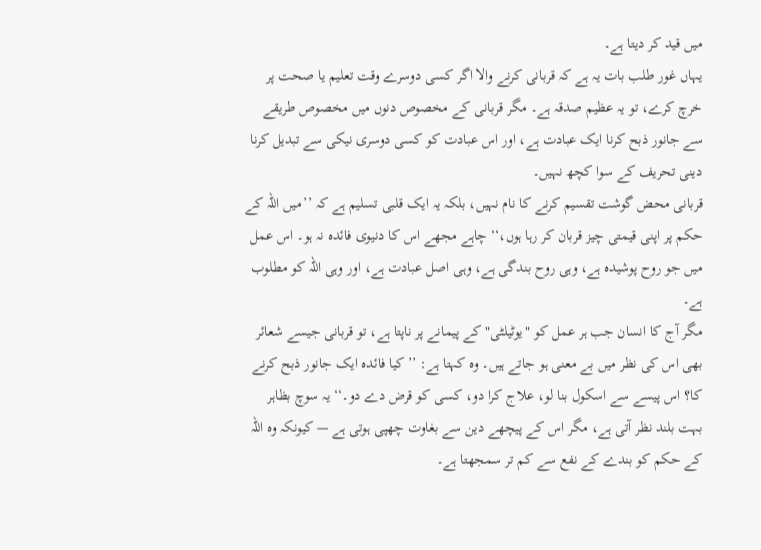میں قید کر دیتا ہے۔
یہاں غور طلب بات یہ ہے کہ قربانی کرنے والا اگر کسی دوسرے وقت تعلیم یا صحت پر خرچ کرے، تو یہ عظیم صدقہ ہے۔ مگر قربانی کے مخصوص دنوں میں مخصوص طریقے سے جانور ذبح کرنا ایک عبادت ہے، اور اس عبادت کو کسی دوسری نیکی سے تبدیل کرنا دینی تحریف کے سوا کچھ نہیں۔
قربانی محض گوشت تقسیم کرنے کا نام نہیں، بلکہ یہ ایک قلبی تسلیم ہے کہ ’’میں اللہ کے حکم پر اپنی قیمتی چیز قربان کر رہا ہوں،‘‘ چاہے مجھے اس کا دنیوی فائدہ نہ ہو۔ اس عمل میں جو روح پوشیدہ ہے، وہی روح بندگی ہے، وہی اصل عبادت ہے، اور وہی اللہ کو مطلوب ہے۔
مگر آج کا انسان جب ہر عمل کو "یوٹیلٹی" کے پیمانے پر ناپتا ہے، تو قربانی جیسے شعائر بھی اس کی نظر میں بے معنی ہو جاتے ہیں۔ وہ کہتا ہے: ’’کیا فائدہ ایک جانور ذبح کرنے کا؟ اس پیسے سے اسکول بنا لو، علاج کرا دو، کسی کو قرض دے دو۔‘‘ یہ سوچ بظاہر بہت بلند نظر آتی ہے، مگر اس کے پیچھے دین سے بغاوت چھپی ہوتی ہے — کیونکہ وہ اللہ کے حکم کو بندے کے نفع سے کم تر سمجھتا ہے۔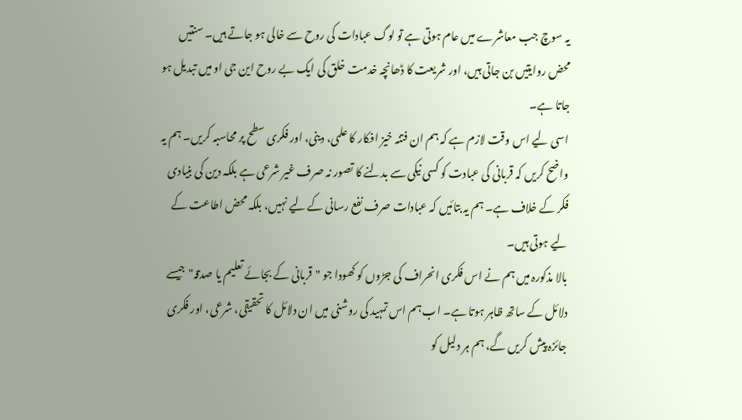یہ سوچ جب معاشرے میں عام ہوتی ہے تو لوگ عبادات کی روح سے خالی ہو جاتے ہیں۔ سنتیں محض روایتیں بن جاتی ہیں، اور شریعت کا ڈھانچہ خدمت خلق کی ایک بے روح این جی او میں تبدیل ہو جاتا ہے۔
اسی لیے اس وقت لازم ہے کہ ہم ان فتنہ خیز افکار کا علمی، دینی، اور فکری سطح پر محاسبہ کریں۔ ہم یہ واضح کریں کہ قربانی کی عبادت کو کسی نیکی سے بدلنے کا تصور نہ صرف غیر شرعی ہے بلکہ دین کی بنیادی فکر کے خلاف ہے۔ ہم یہ بتائیں کہ عبادات صرف نفع رسانی کے لیے نہیں، بلکہ محض اطاعت کے لیے ہوتی ہیں۔
بالا مذکورہ میں ہم نے اس فکری انحراف کی جڑوں کو کھودا جو "قربانی کے بجائے تعلیم یا صدقہ" جیسے دلائل کے ساتھ ظاہر ہوتا ہے۔ اب ہم اس تمہید کی روشنی میں ان دلائل کا تحقیقی، شرعی، اور فکری جائزہ پیش کریں گے، ہم ہر دلیل کو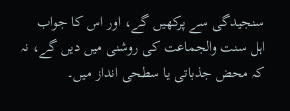سنجیدگی سے پرکھیں گے، اور اس کا جواب اہل سنت والجماعت کی روشنی میں دیں گے، نہ کہ محض جذباتی یا سطحی انداز میں۔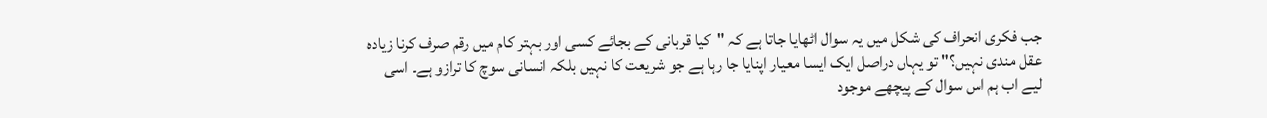جب فکری انحراف کی شکل میں یہ سوال اٹھایا جاتا ہے کہ "کیا قربانی کے بجائے کسی اور بہتر کام میں رقم صرف کرنا زیادہ عقل مندی نہیں؟" تو یہاں دراصل ایک ایسا معیار اپنایا جا رہا ہے جو شریعت کا نہیں بلکہ انسانی سوچ کا ترازو ہے۔ اسی لیے اب ہم اس سوال کے پیچھے موجود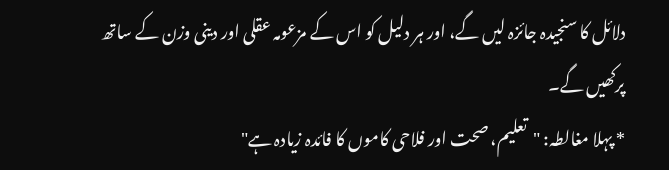دلائل کا سنجیدہ جائزہ لیں گے، اور ہر دلیل کو اس کے مزعومہ عقلی اور دینی وزن کے ساتھ پرکھیں گے۔
* پہلا مغالطہ: "تعلیم، صحت اور فلاحی کاموں کا فائدہ زیادہ ہے"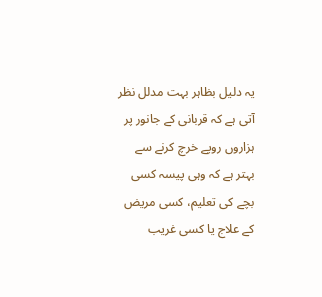یہ دلیل بظاہر بہت مدلل نظر آتی ہے کہ قربانی کے جانور پر ہزاروں روپے خرچ کرنے سے بہتر ہے کہ وہی پیسہ کسی بچے کی تعلیم، کسی مریض کے علاج یا کسی غریب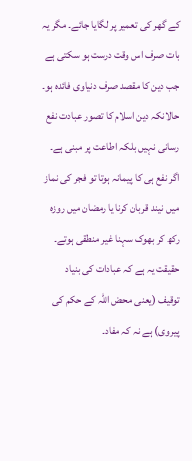کے گھر کی تعمیر پر لگایا جائے۔ مگر یہ بات صرف اس وقت درست ہو سکتی ہے جب دین کا مقصد صرف دنیاوی فائدہ ہو۔
حالانکہ دین اسلام کا تصور عبادت نفع رسانی نہیں بلکہ اطاعت پر مبنی ہے۔ اگر نفع ہی کا پیمانہ ہوتا تو فجر کی نماز میں نیند قربان کرنا یا رمضان میں روزہ رکھ کر بھوک سہنا غیر منطقی ہوتے۔ حقیقت یہ ہے کہ عبادات کی بنیاد توقیف (یعنی محض اللہ کے حکم کی پیروی) ہے نہ کہ مفاد۔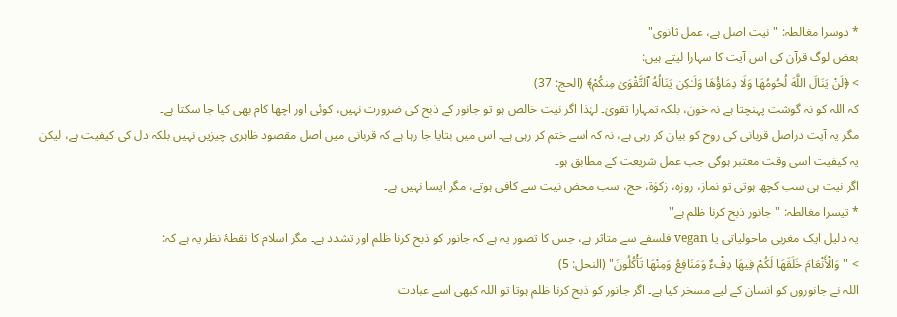* دوسرا مغالطہ: "نیت اصل ہے، عمل ثانوی"
بعض لوگ قرآن کی اس آیت کا سہارا لیتے ہیں:
> ﴿لَنْ يَنَالَ اللَّهَ لُحُومُهَا وَلَا دِمَاؤُهَا وَلَـٰكِن يَنَالُهُ ٱلتَّقْوَىٰ مِنكُمْ﴾ (الحج: 37)
کہ اللہ کو نہ گوشت پہنچتا ہے نہ خون، بلکہ تمہارا تقویٰ۔ لہٰذا اگر نیت خالص ہو تو جانور کے ذبح کی ضرورت نہیں، کوئی اور اچھا کام بھی کیا جا سکتا ہے۔
مگر یہ آیت دراصل قربانی کی روح کو بیان کر رہی ہے، نہ کہ اسے ختم کر رہی ہے۔ اس میں بتایا جا رہا ہے کہ قربانی میں اصل مقصود ظاہری چیزیں نہیں بلکہ دل کی کیفیت ہے، لیکن یہ کیفیت اسی وقت معتبر ہوگی جب عمل شریعت کے مطابق ہو۔
اگر نیت ہی سب کچھ ہوتی تو نماز، روزہ، زکوٰۃ، حج، سب محض نیت سے کافی ہوتے، مگر ایسا نہیں ہے۔
* تیسرا مغالطہ: "جانور ذبح کرنا ظلم ہے"
یہ دلیل ایک مغربی ماحولیاتی یا vegan فلسفے سے متاثر ہے، جس کا تصور یہ ہے کہ جانور کو ذبح کرنا ظلم اور تشدد ہے۔ مگر اسلام کا نقطۂ نظر یہ ہے کہ:
> "وَالْأَنْعَامَ خَلَقَهَا لَكُمْ فِيهَا دِفْءٌ وَمَنَافِعُ وَمِنْهَا تَأْكُلُونَ" (النحل: 5)
اللہ نے جانوروں کو انسان کے لیے مسخر کیا ہے۔ اگر جانور کو ذبح کرنا ظلم ہوتا تو اللہ کبھی اسے عبادت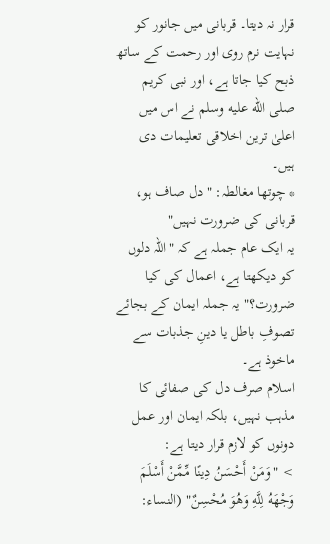قرار نہ دیتا۔ قربانی میں جانور کو نہایت نرم روی اور رحمت کے ساتھ ذبح کیا جاتا ہے، اور نبی کریم صلى الله عليه وسلم نے اس میں اعلیٰ ترین اخلاقی تعلیمات دی ہیں۔
* چوتھا مغالطہ: "دل صاف ہو، قربانی کی ضرورت نہیں"
یہ ایک عام جملہ ہے کہ "اللہ دلوں کو دیکھتا ہے، اعمال کی کیا ضرورت؟" یہ جملہ ایمان کے بجائے تصوفِ باطل یا دینِ جذبات سے ماخوذ ہے۔
اسلام صرف دل کی صفائی کا مذہب نہیں، بلکہ ایمان اور عمل دونوں کو لازم قرار دیتا ہے:
> "وَمَنْ أَحْسَنُ دِينًا مِّمَّنْ أَسْلَمَ وَجْهَهُ لِلَّهِ وَهُوَ مُحْسِنٌ" (النساء: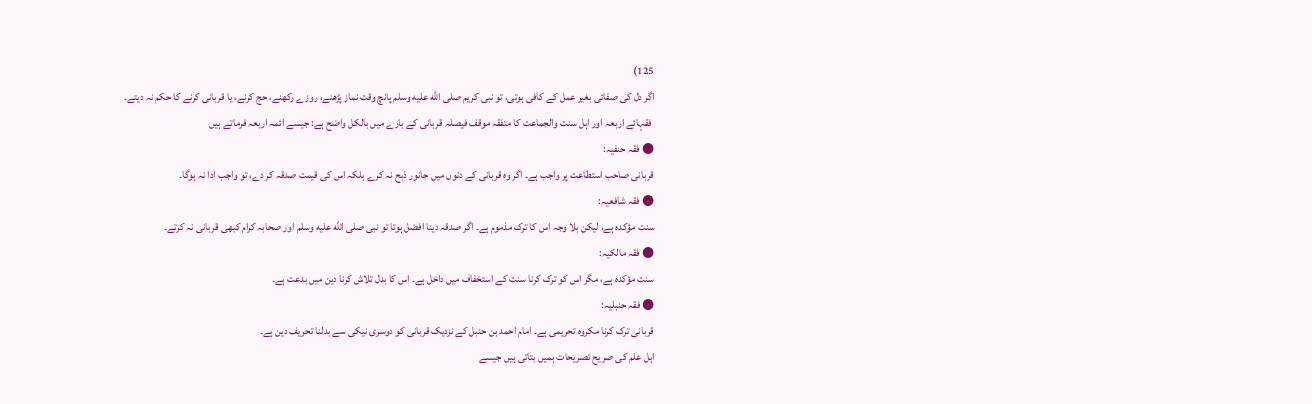125)
اگر دل کی صفائی بغیر عمل کے کافی ہوتی، تو نبی کریم صلى الله عليه وسلم پانچ وقت نماز پڑھنے، روزے رکھنے، حج کرنے، یا قربانی کرنے کا حکم نہ دیتے۔
 فقہائے اربعہ اور اہل سنت والجماعت کا متفقہ موقف فیصلہ قربانی کے بارے میں بالکل واضح ہے: جیسے ائمہ اربعہ فرماتے ہیں
● فقہ حنفیہ:
قربانی صاحب استطاعت پر واجب ہے۔ اگر وہ قربانی کے دنوں میں جانور ذبح نہ کرے بلکہ اس کی قیمت صدقہ کر دے، تو واجب ادا نہ ہوگا۔
● فقہ شافعیہ:
سنت مؤکدہ ہے، لیکن بلا وجہ اس کا ترک مذموم ہے۔ اگر صدقہ دینا افضل ہوتا تو نبی صلى الله عليه وسلم اور صحابہ کرام کبھی قربانی نہ کرتے۔
● فقہ مالکیہ:
سنت مؤکدہ ہے، مگر اس کو ترک کرنا سنت کے استخفاف میں داخل ہے۔ اس کا بدل تلاش کرنا دین میں بدعت ہے۔
● فقہ حنبلیہ:
قربانی ترک کرنا مکروہ تحریمی ہے۔ امام احمد بن حنبل کے نزدیک قربانی کو دوسری نیکی سے بدلنا تحریف دین ہے۔
اہل علم کی صریح تصریحات ہمیں بتاتی ہیں جیسے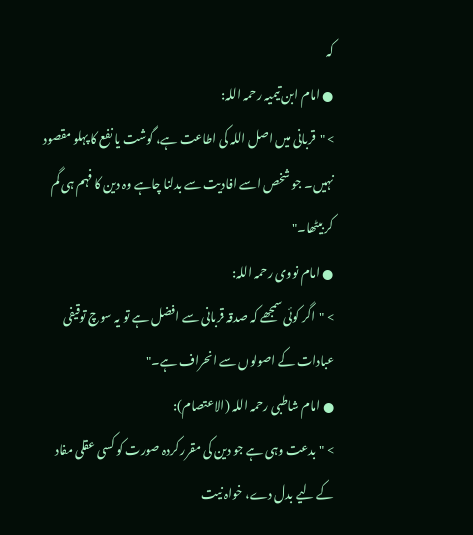کہ
● امام ابن تیمیہ رحمہ اللہ:
> "قربانی میں اصل اللہ کی اطاعت ہے، گوشت یا نفع کا پہلو مقصود نہیں۔ جو شخص اسے افادیت سے بدلنا چاہے وہ دین کا فہم ہی گم کر بیٹھا۔"
● امام نووی رحمہ اللہ:
> "اگر کوئی سمجھے کہ صدقہ قربانی سے افضل ہے تو یہ سوچ توقیفی عبادات کے اصولوں سے انحراف ہے۔"
● امام شاطبی رحمہ اللہ (الاعتصام):
> "بدعت وہی ہے جو دین کی مقرر کردہ صورت کو کسی عقلی مفاد کے لیے بدل دے، خواہ نیت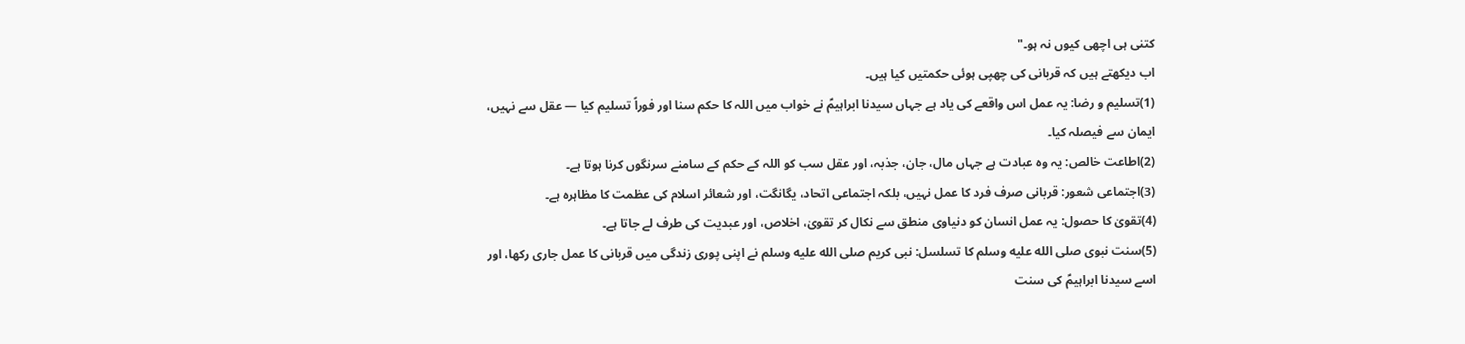کتنی ہی اچھی کیوں نہ ہو۔"
اب دیکھتے ہیں کہ قربانی کی چھپی ہوئی حکمتیں کیا ہیں۔
(1)تسلیم و رضا: یہ عمل اس واقعے کی یاد ہے جہاں سیدنا ابراہیمؑ نے خواب میں اللہ کا حکم سنا اور فوراً تسلیم کیا — عقل سے نہیں، ایمان سے فیصلہ کیا۔
(2)اطاعت خالص: یہ وہ عبادت ہے جہاں مال، جان، جذبہ، اور عقل سب کو اللہ کے حکم کے سامنے سرنگوں کرنا ہوتا ہے۔
(3)اجتماعی شعور: قربانی صرف فرد کا عمل نہیں، بلکہ اجتماعی اتحاد، یگانگت، اور شعائر اسلام کی عظمت کا مظاہرہ ہے۔
(4)تقویٰ کا حصول: یہ عمل انسان کو دنیاوی منطق سے نکال کر تقویٰ، اخلاص، اور عبدیت کی طرف لے جاتا ہے۔
(5)سنت نبوی صلى الله عليه وسلم کا تسلسل: نبی کریم صلى الله عليه وسلم نے اپنی پوری زندگی میں قربانی کا عمل جاری رکھا، اور اسے سیدنا ابراہیمؑ کی سنت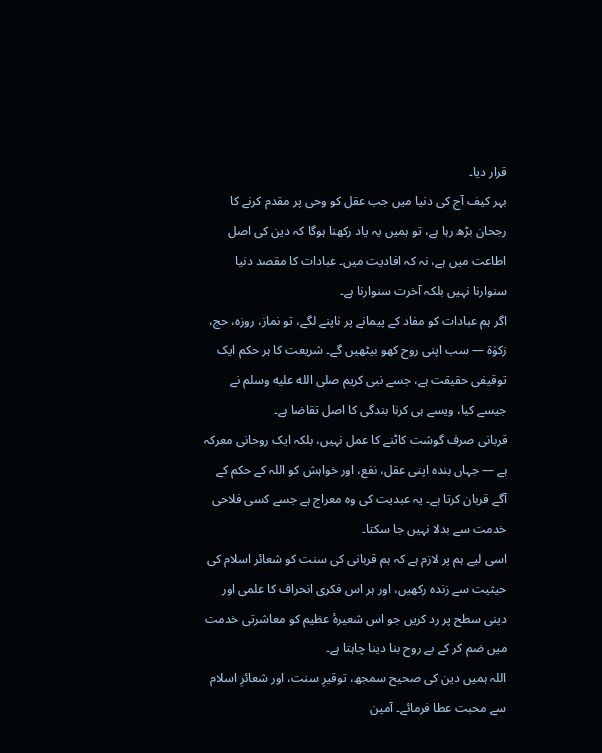قرار دیا۔
بہر کیف آج کی دنیا میں جب عقل کو وحی پر مقدم کرنے کا رجحان بڑھ رہا ہے، تو ہمیں یہ یاد رکھنا ہوگا کہ دین کی اصل اطاعت میں ہے، نہ کہ افادیت میں۔ عبادات کا مقصد دنیا سنوارنا نہیں بلکہ آخرت سنوارنا ہے۔
اگر ہم عبادات کو مفاد کے پیمانے پر ناپنے لگے، تو نماز، روزہ، حج، زکوٰۃ — سب اپنی روح کھو بیٹھیں گے۔ شریعت کا ہر حکم ایک توقیفی حقیقت ہے، جسے نبی کریم صلى الله عليه وسلم نے جیسے کیا، ویسے ہی کرنا بندگی کا اصل تقاضا ہے۔
قربانی صرف گوشت کاٹنے کا عمل نہیں، بلکہ ایک روحانی معرکہ ہے — جہاں بندہ اپنی عقل، نفع، اور خواہش کو اللہ کے حکم کے آگے قربان کرتا ہے۔ یہ عبدیت کی وہ معراج ہے جسے کسی فلاحی خدمت سے بدلا نہیں جا سکتا۔
اسی لیے ہم پر لازم ہے کہ ہم قربانی کی سنت کو شعائر اسلام کی حیثیت سے زندہ رکھیں، اور ہر اس فکری انحراف کا علمی اور دینی سطح پر رد کریں جو اس شعیرۂ عظیم کو معاشرتی خدمت میں ضم کر کے بے روح بنا دینا چاہتا ہے۔
اللہ ہمیں دین کی صحیح سمجھ، توقیرِ سنت، اور شعائرِ اسلام سے محبت عطا فرمائے۔ آمین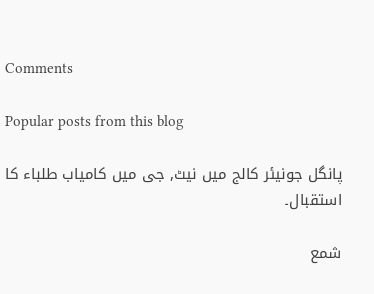Comments

Popular posts from this blog

پانگل جونیئر کالج میں نیٹ, جی میں کامیاب طلباء کا استقبال۔

شمع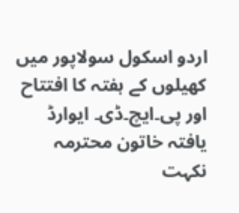اردو اسکول سولاپور میں کھیلوں کے ہفتہ کا افتتاح اور پی۔ایچ۔ڈی۔ ایوارڈ یافتہ خاتون محترمہ نکہت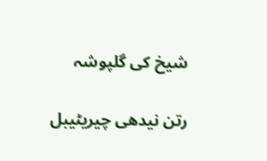شیخ کی گلپوشہ

رتن نیدھی چیریٹیبل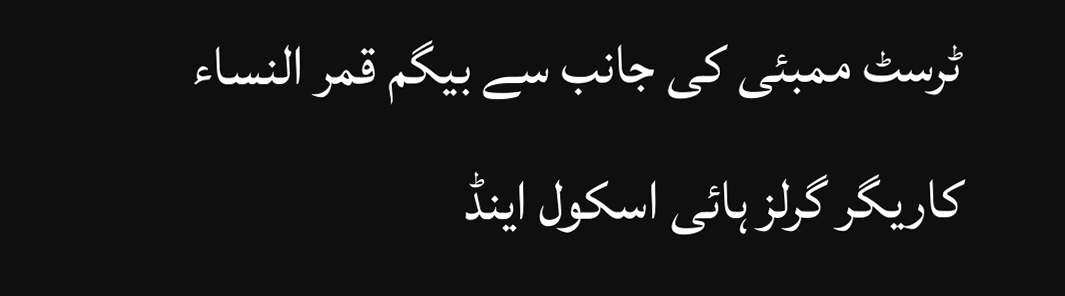ٹرسٹ ممبئی کی جانب سے بیگم قمر النساء کاریگر گرلز ہائی اسکول اینڈ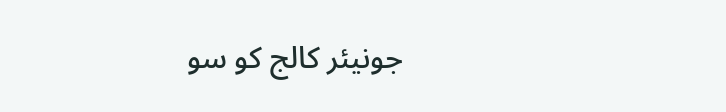جونیئر کالج کو سو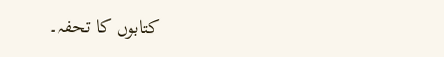کتابوں کا تحفہ۔